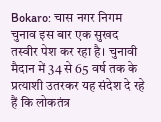Bokaro: चास नगर निगम चुनाव इस बार एक सुखद तस्वीर पेश कर रहा है। चुनावी मैदान में 34 से 65 वर्ष तक के प्रत्याशी उतरकर यह संदेश दे रहे हैं कि लोकतंत्र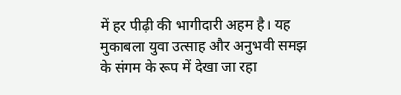में हर पीढ़ी की भागीदारी अहम है। यह मुकाबला युवा उत्साह और अनुभवी समझ के संगम के रूप में देखा जा रहा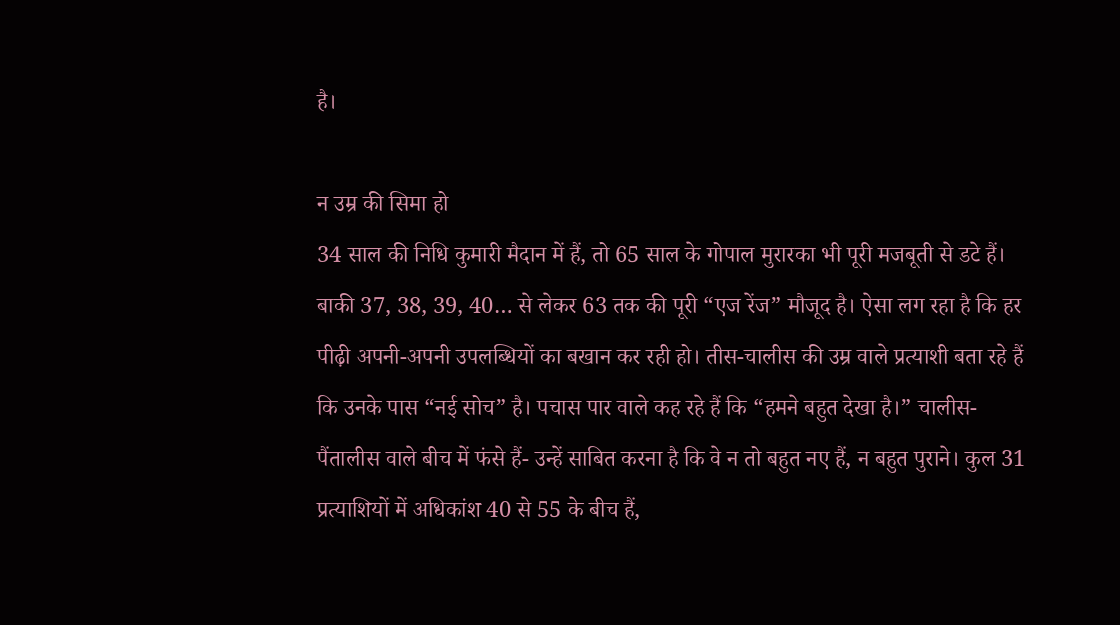है।

न उम्र की सिमा हो
34 साल की निधि कुमारी मैदान में हैं, तो 65 साल के गोपाल मुरारका भी पूरी मजबूती से डटे हैं। बाकी 37, 38, 39, 40… से लेकर 63 तक की पूरी “एज रेंज” मौजूद है। ऐसा लग रहा है कि हर पीढ़ी अपनी-अपनी उपलब्धियों का बखान कर रही हो। तीस-चालीस की उम्र वाले प्रत्याशी बता रहे हैं कि उनके पास “नई सोच” है। पचास पार वाले कह रहे हैं कि “हमने बहुत देखा है।” चालीस-पैंतालीस वाले बीच में फंसे हैं- उन्हें साबित करना है कि वे न तो बहुत नए हैं, न बहुत पुराने। कुल 31 प्रत्याशियों में अधिकांश 40 से 55 के बीच हैं,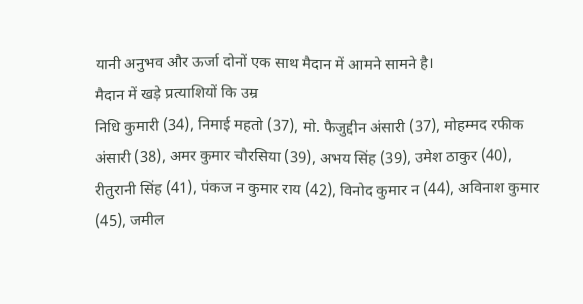यानी अनुभव और ऊर्जा दोनों एक साथ मैदान में आमने सामने है।
मैदान में खड़े प्रत्याशियों कि उम्र
निधि कुमारी (34), निमाई महतो (37), मो. फैजुद्दीन अंसारी (37), मोहम्मद रफीक अंसारी (38), अमर कुमार चौरसिया (39), अभय सिंह (39), उमेश ठाकुर (40), रीतुरानी सिंह (41), पंकज न कुमार राय (42), विनोद कुमार न (44), अविनाश कुमार (45), जमील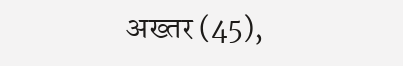अख्तर (45),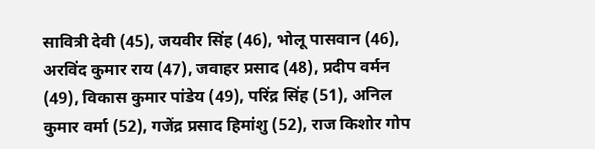सावित्री देवी (45), जयवीर सिंह (46), भोलू पासवान (46), अरविंद कुमार राय (47), जवाहर प्रसाद (48), प्रदीप वर्मन (49), विकास कुमार पांडेय (49), परिंद्र सिंह (51), अनिल कुमार वर्मा (52), गजेंद्र प्रसाद हिमांशु (52), राज किशोर गोप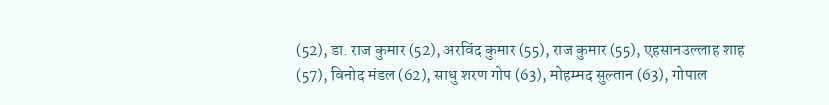(52), डा. राज कुमार (52), अरविंद कुमार (55), राज कुमार (55), एहसानउल्लाह शाह (57), विनोद मंडल (62), साधु शरण गोप (63), मोहम्मद सुल्तान (63), गोपाल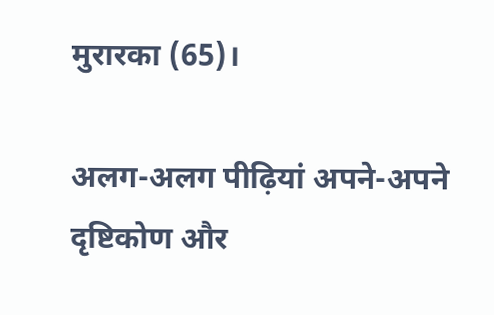मुरारका (65)।

अलग-अलग पीढ़ियां अपने-अपने दृष्टिकोण और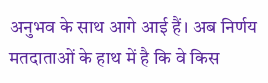अनुभव के साथ आगे आई हैं। अब निर्णय मतदाताओं के हाथ में है कि वे किस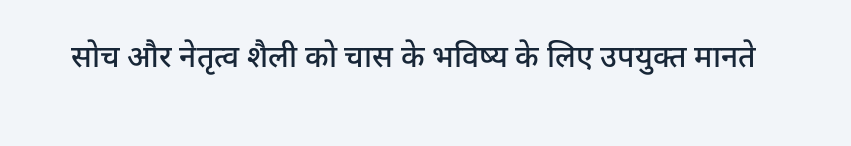सोच और नेतृत्व शैली को चास के भविष्य के लिए उपयुक्त मानते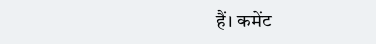हैं। कमेंट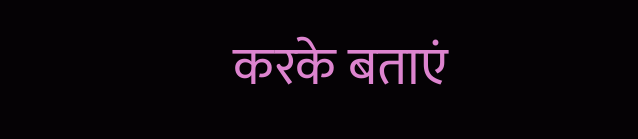करके बताएं